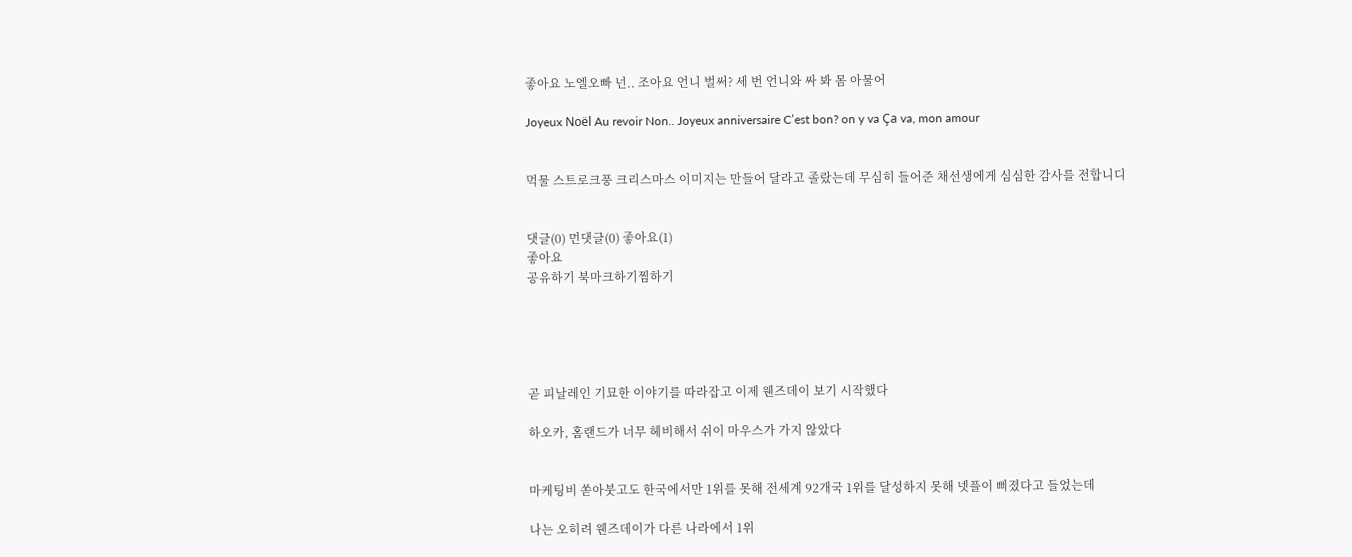좋아요 노엘오빠 넌.. 조아요 언니 벌써? 세 번 언니와 싸 봐 몸 아물어

Joyeux Noël Au revoir Non.. Joyeux anniversaire C’est bon? on y va Ça va, mon amour


먹물 스트로크풍 크리스마스 이미지는 만들어 달라고 졸랐는데 무심히 들어준 채선생에게 심심한 감사를 전합니디


댓글(0) 먼댓글(0) 좋아요(1)
좋아요
공유하기 북마크하기찜하기





곧 피날레인 기묘한 이야기를 따라잡고 이제 웬즈데이 보기 시작했다

하오카, 홈랜드가 너무 헤비해서 쉬이 마우스가 가지 않았다


마케팅비 쏟아붓고도 한국에서만 1위를 못해 전세계 92개국 1위를 달성하지 못해 넷플이 삐졌다고 들었는데

나는 오히려 웬즈데이가 다른 나라에서 1위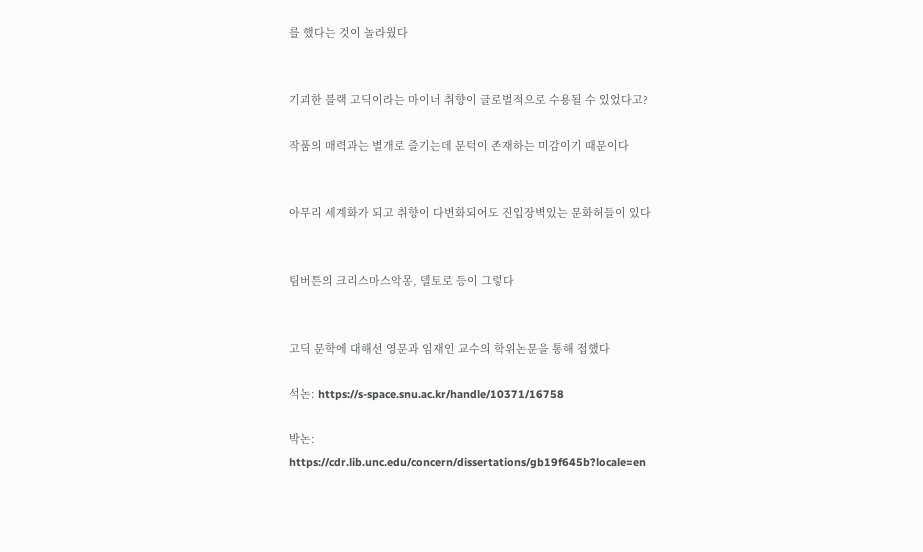를 했다는 것이 놀라웠다


기괴한 블랙 고딕이라는 마이너 취향이 글로벌적으로 수용될 수 있었다고?

작품의 매력과는 별개로 즐기는데 문턱이 존재하는 미감이기 때문이다


아무리 세계화가 되고 취향이 다변화되어도 진입장벽있는 문화허들이 있다


팀버튼의 크리스마스악몽, 델토로 등이 그렇다


고딕 문학에 대해선 영문과 임재인 교수의 학위논문을 통해 접했다

석논: https://s-space.snu.ac.kr/handle/10371/16758

박논: https://cdr.lib.unc.edu/concern/dissertations/gb19f645b?locale=en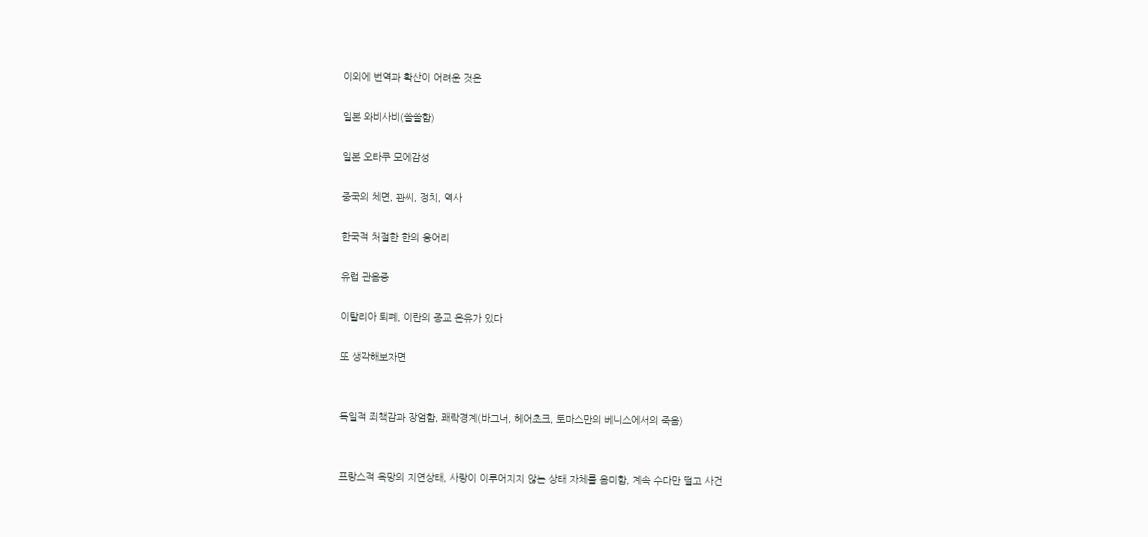이외에 번역과 확산이 어려운 것은

일본 와비사비(쓸쓸함)

일본 오타쿠 모에감성

중국의 체면, 꽌씨, 정치, 역사

한국적 처절한 한의 응어리

유럽 관음증

이탈리아 퇴폐, 이란의 종교 은유가 있다

또 생각해보자면


독일적 죄책감과 장엄함, 쾌락경계(바그너, 헤어초크, 토마스만의 베니스에서의 죽음)


프랑스적 욕망의 지연상태, 사랑이 이루어지지 않는 상태 자체를 음미함, 계속 수다만 떨고 사건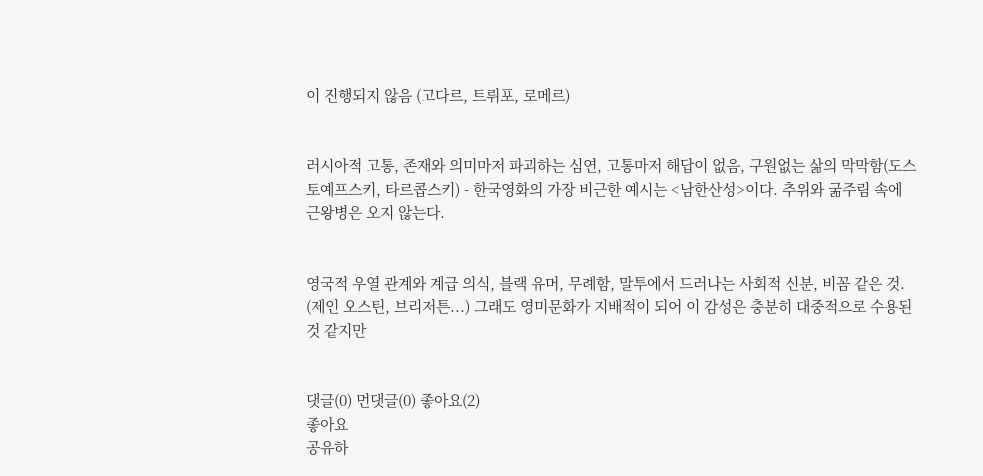이 진행되지 않음 (고다르, 트뤼포, 로메르)


러시아적 고통, 존재와 의미마저 파괴하는 심연, 고통마저 해답이 없음, 구원없는 삶의 막막함(도스토예프스키, 타르콥스키) - 한국영화의 가장 비근한 예시는 <남한산성>이다. 추위와 굶주림 속에 근왕병은 오지 않는다.


영국적 우열 관계와 계급 의식, 블랙 유머, 무례함, 말투에서 드러나는 사회적 신분, 비꼼 같은 것. (제인 오스틴, 브리저튼...) 그래도 영미문화가 지배적이 되어 이 감성은 충분히 대중적으로 수용된 것 같지만


댓글(0) 먼댓글(0) 좋아요(2)
좋아요
공유하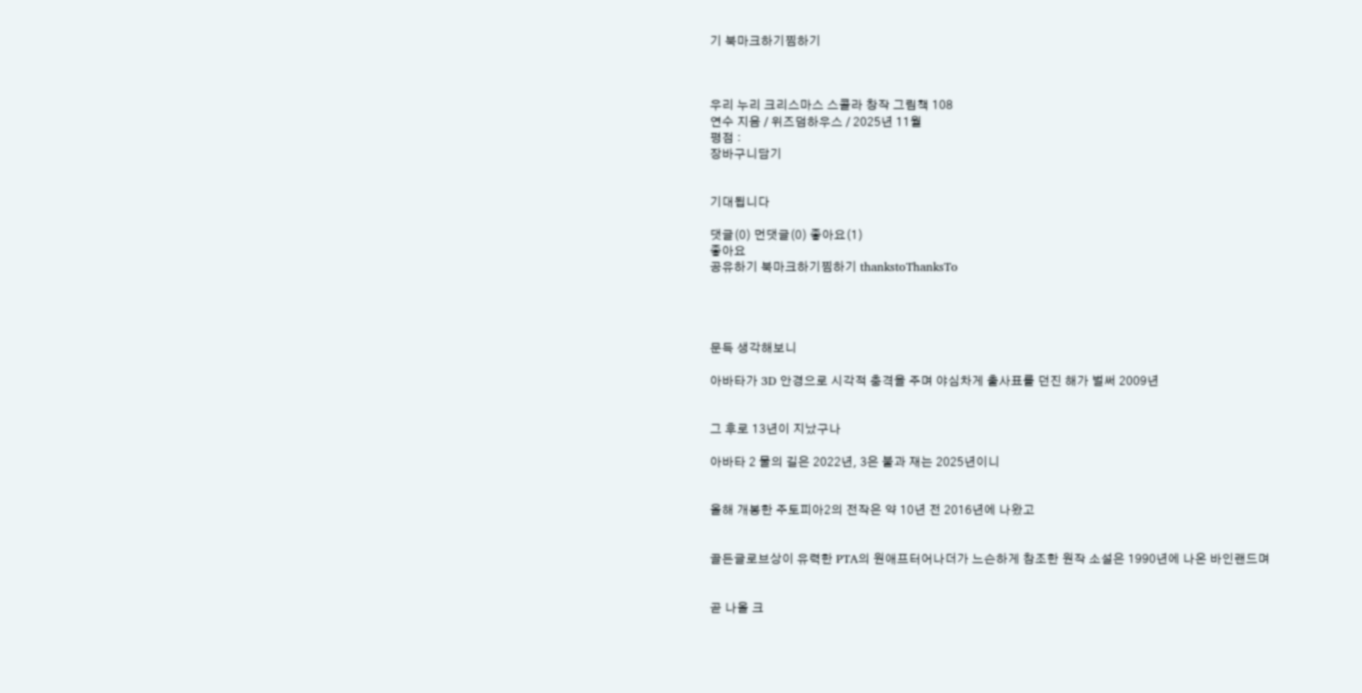기 북마크하기찜하기



우리 누리 크리스마스 스콜라 창작 그림책 108
연수 지음 / 위즈덤하우스 / 2025년 11월
평점 :
장바구니담기


기대됩니다

댓글(0) 먼댓글(0) 좋아요(1)
좋아요
공유하기 북마크하기찜하기 thankstoThanksTo




문득 생각해보니

아바타가 3D 안경으로 시각적 충격을 주며 야심차게 출사표를 던진 해가 벌써 2009년


그 후로 13년이 지났구나

아바타 2 물의 길은 2022년, 3은 불과 재는 2025년이니


올해 개봉한 주토피아2의 전작은 약 10년 전 2016년에 나왔고


골든글로브상이 유력한 PTA의 원애프터어나더가 느슨하게 참조한 원작 소설은 1990년에 나온 바인랜드며


곧 나올 크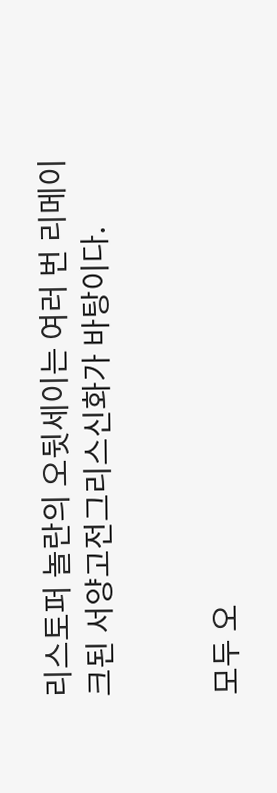리스토퍼 놀란의 오뒷세이는 여러 번 리메이크된 서양고전그리스신화가 바탕이다.


모두 오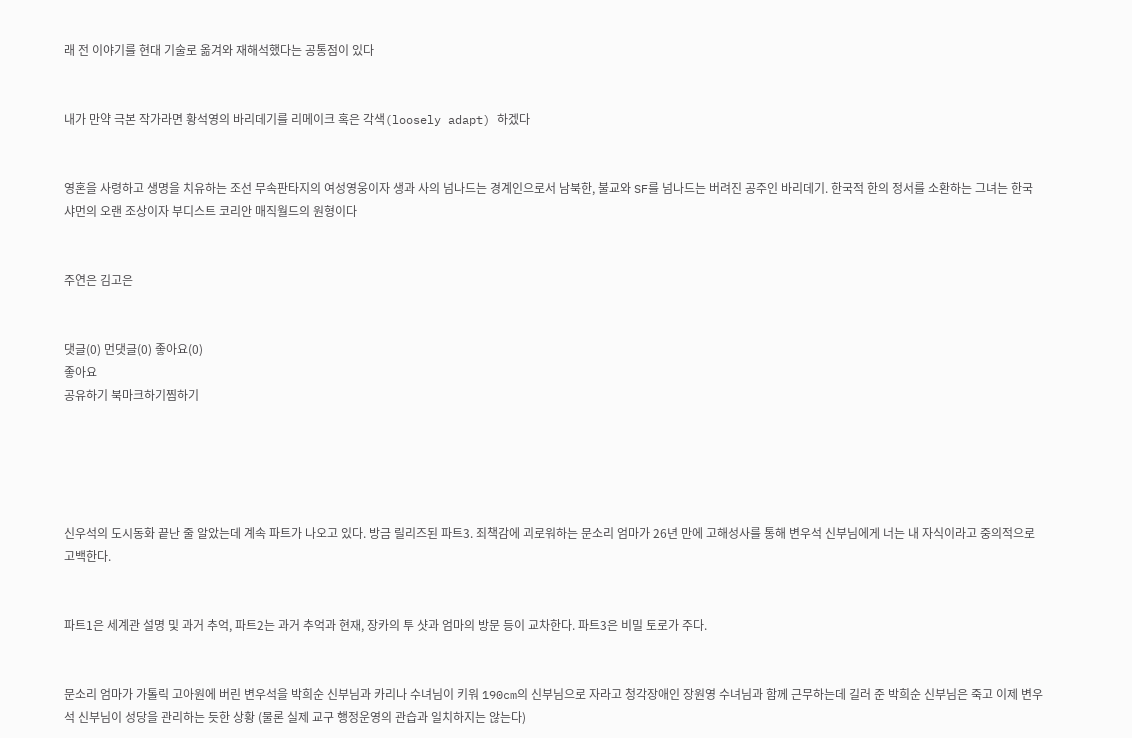래 전 이야기를 현대 기술로 옮겨와 재해석했다는 공통점이 있다


내가 만약 극본 작가라면 황석영의 바리데기를 리메이크 혹은 각색(loosely adapt) 하겠다


영혼을 사령하고 생명을 치유하는 조선 무속판타지의 여성영웅이자 생과 사의 넘나드는 경계인으로서 남북한, 불교와 SF를 넘나드는 버려진 공주인 바리데기. 한국적 한의 정서를 소환하는 그녀는 한국 샤먼의 오랜 조상이자 부디스트 코리안 매직월드의 원형이다


주연은 김고은


댓글(0) 먼댓글(0) 좋아요(0)
좋아요
공유하기 북마크하기찜하기





신우석의 도시동화 끝난 줄 알았는데 계속 파트가 나오고 있다. 방금 릴리즈된 파트3. 죄책감에 괴로워하는 문소리 엄마가 26년 만에 고해성사를 통해 변우석 신부님에게 너는 내 자식이라고 중의적으로 고백한다.


파트1은 세계관 설명 및 과거 추억, 파트2는 과거 추억과 현재, 장카의 투 샷과 엄마의 방문 등이 교차한다. 파트3은 비밀 토로가 주다.


문소리 엄마가 가톨릭 고아원에 버린 변우석을 박희순 신부님과 카리나 수녀님이 키워 190cm의 신부님으로 자라고 청각장애인 장원영 수녀님과 함께 근무하는데 길러 준 박희순 신부님은 죽고 이제 변우석 신부님이 성당을 관리하는 듯한 상황 (물론 실제 교구 행정운영의 관습과 일치하지는 않는다)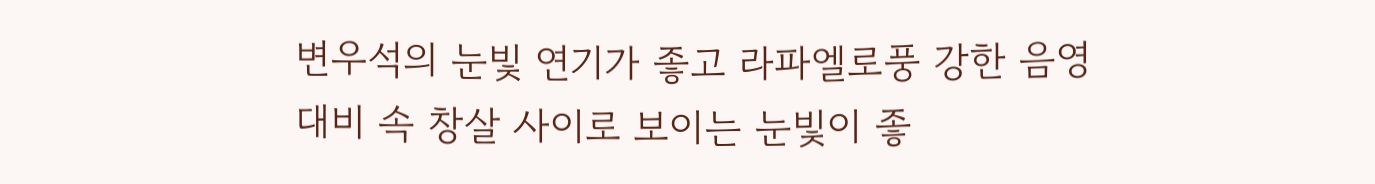변우석의 눈빛 연기가 좋고 라파엘로풍 강한 음영대비 속 창살 사이로 보이는 눈빛이 좋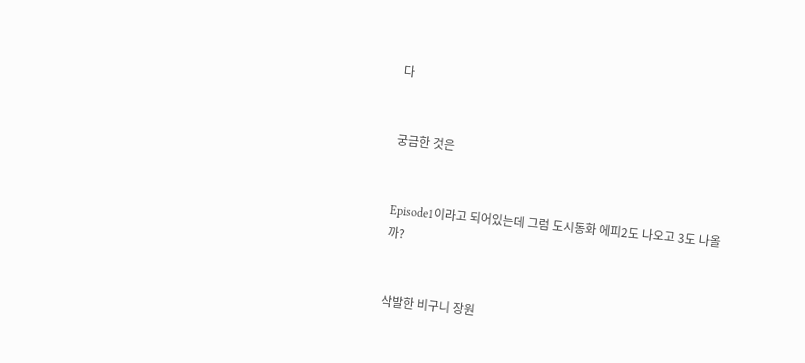다


궁금한 것은


Episode1이라고 되어있는데 그럼 도시동화 에피2도 나오고 3도 나올까?


삭발한 비구니 장원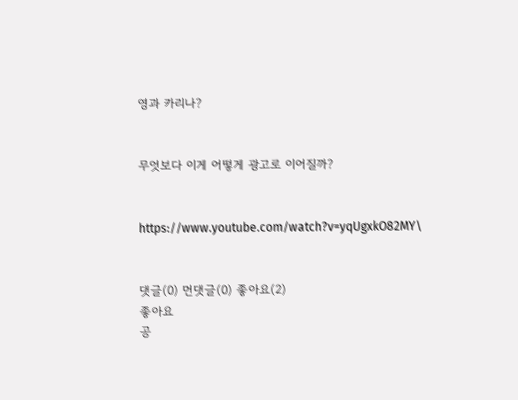영과 카리나?


무엇보다 이게 어떻게 광고로 이어질까?


https://www.youtube.com/watch?v=yqUgxkO82MY\


댓글(0) 먼댓글(0) 좋아요(2)
좋아요
공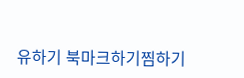유하기 북마크하기찜하기